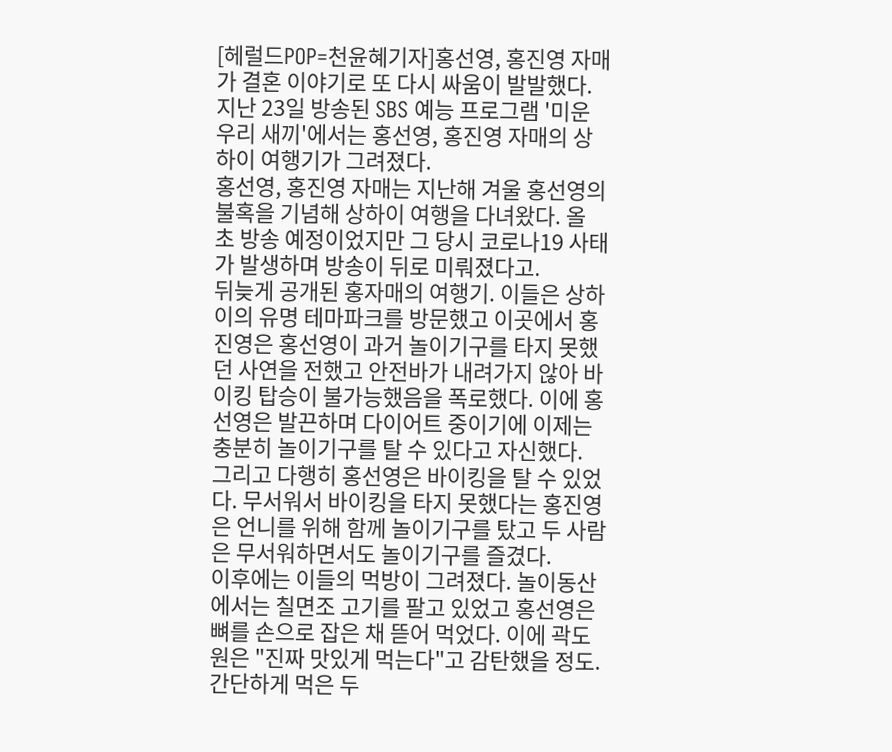[헤럴드POP=천윤혜기자]홍선영, 홍진영 자매가 결혼 이야기로 또 다시 싸움이 발발했다.
지난 23일 방송된 SBS 예능 프로그램 '미운 우리 새끼'에서는 홍선영, 홍진영 자매의 상하이 여행기가 그려졌다.
홍선영, 홍진영 자매는 지난해 겨울 홍선영의 불혹을 기념해 상하이 여행을 다녀왔다. 올 초 방송 예정이었지만 그 당시 코로나19 사태가 발생하며 방송이 뒤로 미뤄졌다고.
뒤늦게 공개된 홍자매의 여행기. 이들은 상하이의 유명 테마파크를 방문했고 이곳에서 홍진영은 홍선영이 과거 놀이기구를 타지 못했던 사연을 전했고 안전바가 내려가지 않아 바이킹 탑승이 불가능했음을 폭로했다. 이에 홍선영은 발끈하며 다이어트 중이기에 이제는 충분히 놀이기구를 탈 수 있다고 자신했다.
그리고 다행히 홍선영은 바이킹을 탈 수 있었다. 무서워서 바이킹을 타지 못했다는 홍진영은 언니를 위해 함께 놀이기구를 탔고 두 사람은 무서워하면서도 놀이기구를 즐겼다.
이후에는 이들의 먹방이 그려졌다. 놀이동산에서는 칠면조 고기를 팔고 있었고 홍선영은 뼈를 손으로 잡은 채 뜯어 먹었다. 이에 곽도원은 "진짜 맛있게 먹는다"고 감탄했을 정도.
간단하게 먹은 두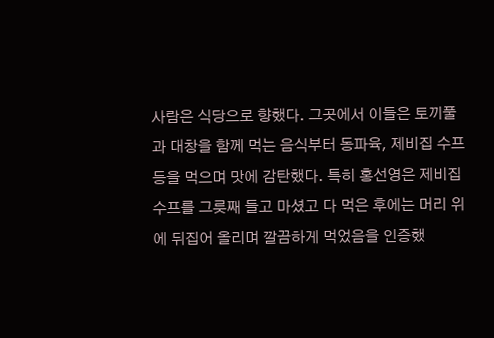사람은 식당으로 향했다. 그곳에서 이들은 토끼풀과 대창을 함께 먹는 음식부터 동파육, 제비집 수프 등을 먹으며 맛에 감탄했다. 특히 홍선영은 제비집 수프를 그릇째 들고 마셨고 다 먹은 후에는 머리 위에 뒤집어 올리며 깔끔하게 먹었음을 인증했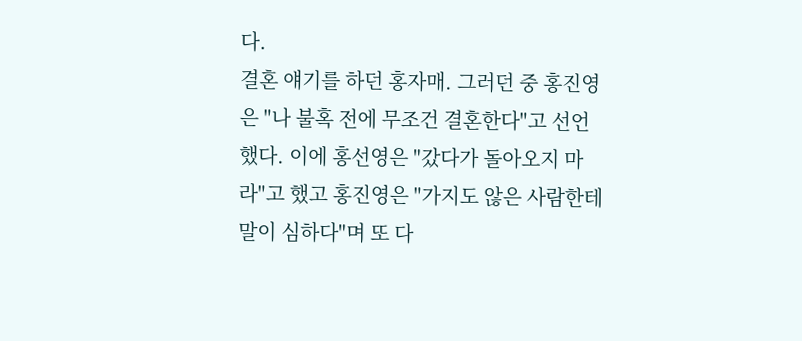다.
결혼 얘기를 하던 홍자매. 그러던 중 홍진영은 "나 불혹 전에 무조건 결혼한다"고 선언했다. 이에 홍선영은 "갔다가 돌아오지 마라"고 했고 홍진영은 "가지도 않은 사람한테 말이 심하다"며 또 다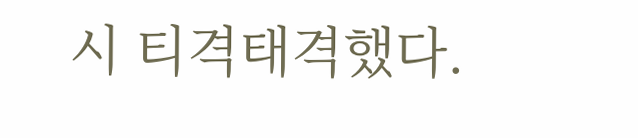시 티격태격했다.